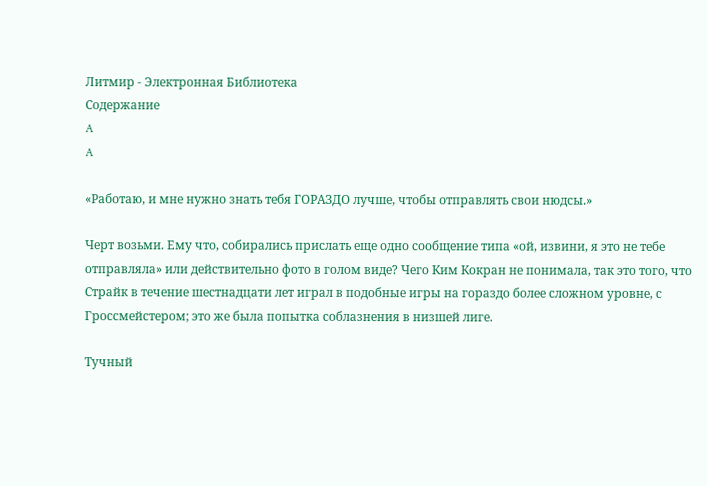Литмир - Электронная Библиотека
Содержание
A
A

«Работаю, и мне нужно знать тебя ГОРАЗДО лучше, чтобы отправлять свои нюдсы.»

Черт возьми. Ему что, собирались прислать еще одно сообщение типа «ой, извини, я это не тебе отправляла» или действительно фото в голом виде? Чего Ким Кокран не понимала, так это того, что Страйк в течение шестнадцати лет играл в подобные игры на гораздо более сложном уровне, с Гроссмейстером; это же была попытка соблазнения в низшей лиге.

Тучный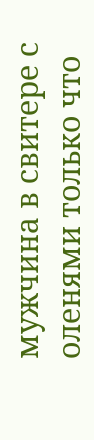мужчина в свитере с оленями только что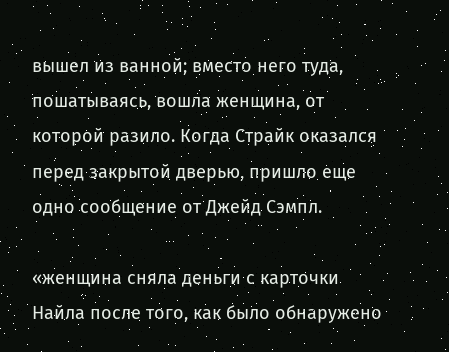вышел из ванной; вместо него туда, пошатываясь, вошла женщина, от которой разило. Когда Страйк оказался перед закрытой дверью, пришло еще одно сообщение от Джейд Сэмпл.

«женщина сняла деньги с карточки Найла после того, как было обнаружено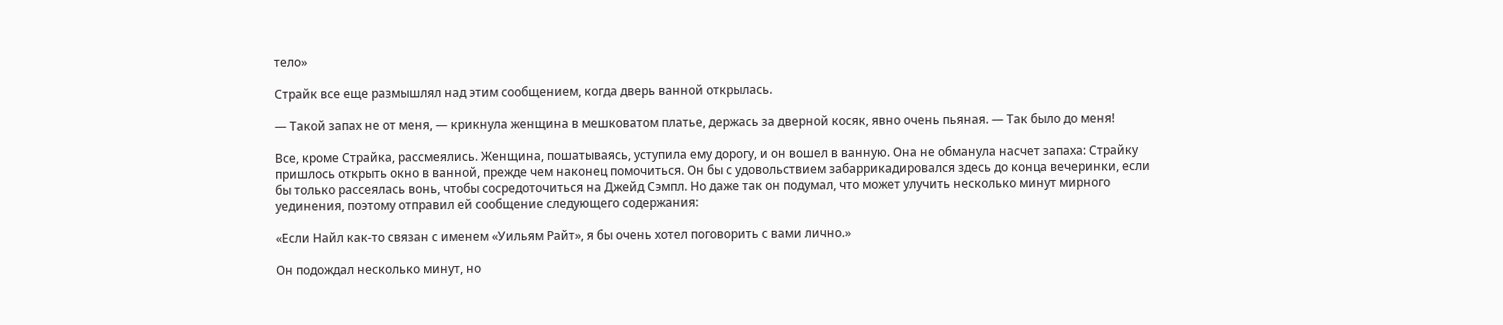тело»

Страйк все еще размышлял над этим сообщением, когда дверь ванной открылась.

— Такой запах не от меня, — крикнула женщина в мешковатом платье, держась за дверной косяк, явно очень пьяная. — Так было до меня!

Все, кроме Страйка, рассмеялись. Женщина, пошатываясь, уступила ему дорогу, и он вошел в ванную. Она не обманула насчет запаха: Страйку пришлось открыть окно в ванной, прежде чем наконец помочиться. Он бы с удовольствием забаррикадировался здесь до конца вечеринки, если бы только рассеялась вонь, чтобы сосредоточиться на Джейд Сэмпл. Но даже так он подумал, что может улучить несколько минут мирного уединения, поэтому отправил ей сообщение следующего содержания:

«Если Найл как-то связан с именем «Уильям Райт», я бы очень хотел поговорить с вами лично.»

Он подождал несколько минут, но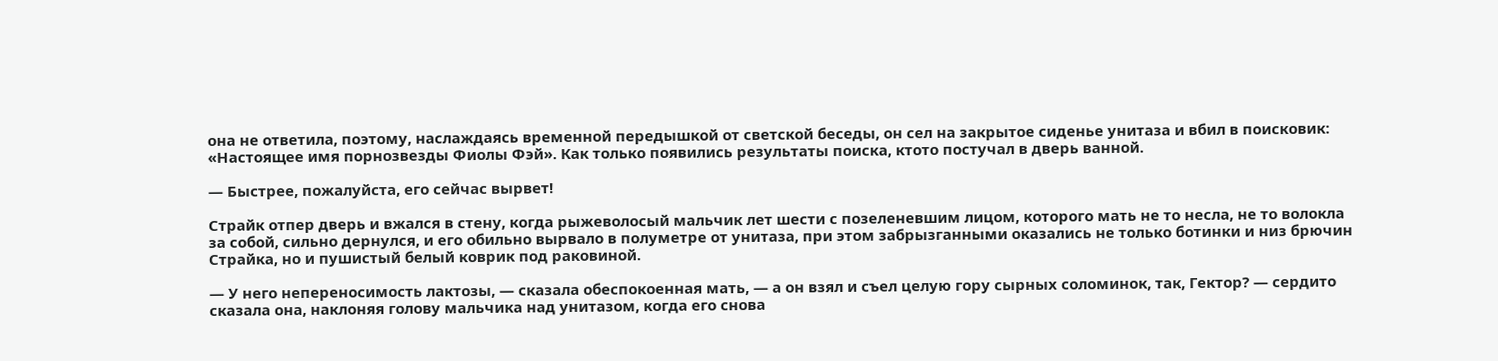она не ответила, поэтому, наслаждаясь временной передышкой от светской беседы, он сел на закрытое сиденье унитаза и вбил в поисковик: «Настоящее имя порнозвезды Фиолы Фэй». Как только появились результаты поиска, ктото постучал в дверь ванной.

— Быстрее, пожалуйста, его сейчас вырвет!

Страйк отпер дверь и вжался в стену, когда рыжеволосый мальчик лет шести с позеленевшим лицом, которого мать не то несла, не то волокла за собой, сильно дернулся, и его обильно вырвало в полуметре от унитаза, при этом забрызганными оказались не только ботинки и низ брючин Страйка, но и пушистый белый коврик под раковиной.

— У него непереносимость лактозы, — сказала обеспокоенная мать, — а он взял и съел целую гору сырных соломинок, так, Гектор? — сердито сказала она, наклоняя голову мальчика над унитазом, когда его снова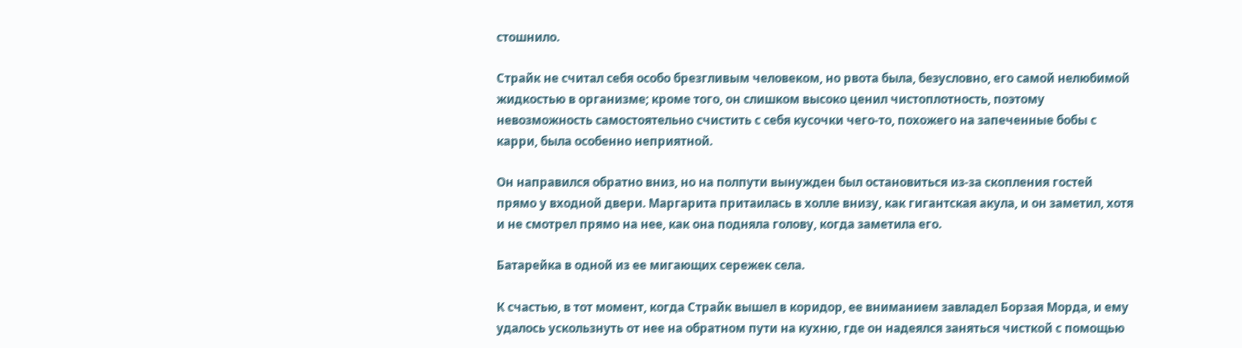стошнило.

Страйк не считал себя особо брезгливым человеком, но рвота была, безусловно, его самой нелюбимой жидкостью в организме; кроме того, он слишком высоко ценил чистоплотность, поэтому невозможность самостоятельно счистить с себя кусочки чего-то, похожего на запеченные бобы с карри, была особенно неприятной.

Он направился обратно вниз, но на полпути вынужден был остановиться из-за скопления гостей прямо у входной двери. Маргарита притаилась в холле внизу, как гигантская акула, и он заметил, хотя и не смотрел прямо на нее, как она подняла голову, когда заметила его.

Батарейка в одной из ее мигающих сережек села.

К счастью, в тот момент, когда Страйк вышел в коридор, ее вниманием завладел Борзая Морда, и ему удалось ускользнуть от нее на обратном пути на кухню, где он надеялся заняться чисткой с помощью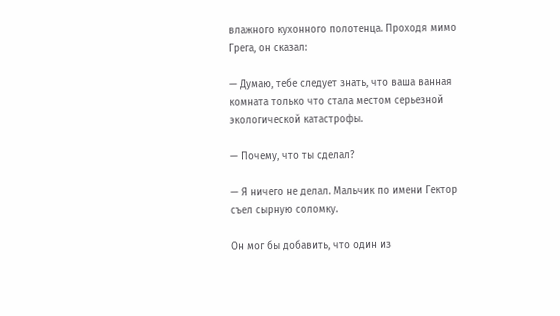влажного кухонного полотенца. Проходя мимо Грега, он сказал:

— Думаю, тебе следует знать, что ваша ванная комната только что стала местом серьезной экологической катастрофы.

— Почему, что ты сделал?

— Я ничего не делал. Мальчик по имени Гектор съел сырную соломку.

Он мог бы добавить, что один из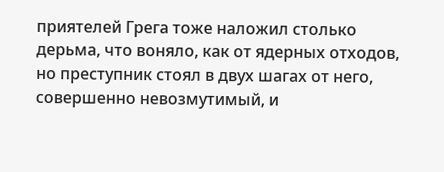приятелей Грега тоже наложил столько дерьма, что воняло, как от ядерных отходов, но преступник стоял в двух шагах от него, совершенно невозмутимый, и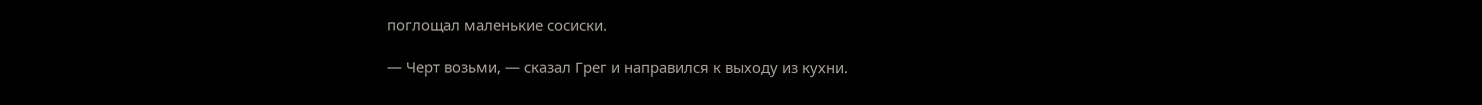поглощал маленькие сосиски.

— Черт возьми, — сказал Грег и направился к выходу из кухни.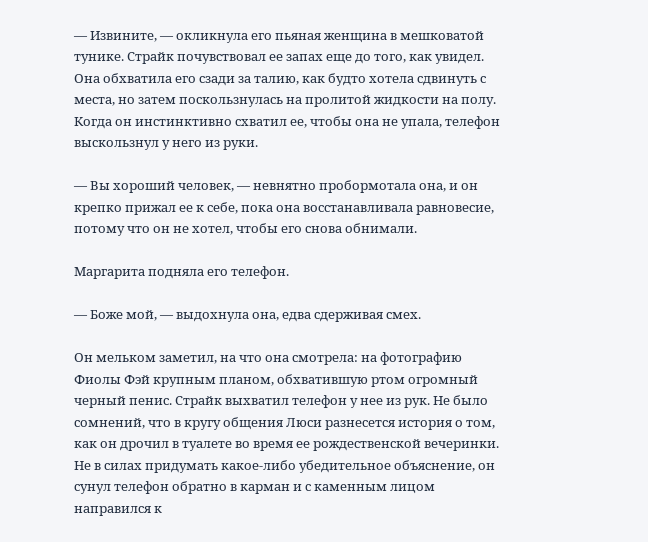— Извините, — окликнула его пьяная женщина в мешковатой тунике. Страйк почувствовал ее запах еще до того, как увидел. Она обхватила его сзади за талию, как будто хотела сдвинуть с места, но затем поскользнулась на пролитой жидкости на полу. Когда он инстинктивно схватил ее, чтобы она не упала, телефон выскользнул у него из руки.

— Вы хороший человек, — невнятно пробормотала она, и он крепко прижал ее к себе, пока она восстанавливала равновесие, потому что он не хотел, чтобы его снова обнимали.

Маргарита подняла его телефон.

— Боже мой, — выдохнула она, едва сдерживая смех.

Он мельком заметил, на что она смотрела: на фотографию Фиолы Фэй крупным планом, обхватившую ртом огромный черный пенис. Страйк выхватил телефон у нее из рук. Не было сомнений, что в кругу общения Люси разнесется история о том, как он дрочил в туалете во время ее рождественской вечеринки. Не в силах придумать какое-либо убедительное объяснение, он сунул телефон обратно в карман и с каменным лицом направился к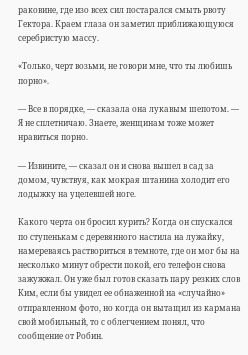раковине, где изо всех сил постарался смыть рвоту Гектора. Краем глаза он заметил приближающуюся серебристую массу.

«Только, черт возьми, не говори мне, что ты любишь порно».

— Все в порядке, — сказала она лукавым шепотом. — Я не сплетничаю. Знаете, женщинам тоже может нравиться порно.

— Извините, — сказал он и снова вышел в сад за домом, чувствуя, как мокрая штанина холодит его лодыжку на уцелевшей ноге.

Какого черта он бросил курить? Когда он спускался по ступенькам с деревянного настила на лужайку, намереваясь раствориться в темноте, где он мог бы на несколько минут обрести покой, его телефон снова зажужжал. Он уже был готов сказать пару резких слов Ким, если бы увидел ее обнаженной на «случайно» отправленном фото, но когда он вытащил из кармана свой мобильный, то с облегчением понял, что сообщение от Робин.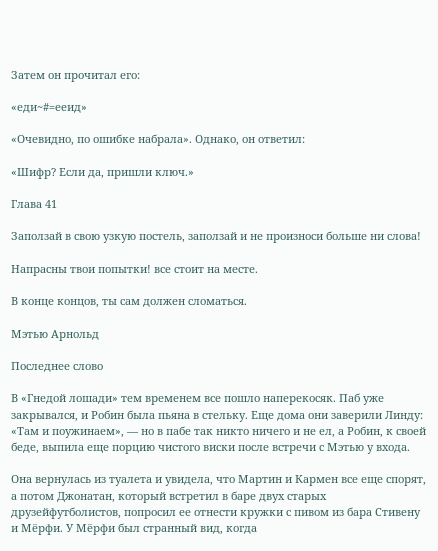Затем он прочитал его:

«еди~#=ееид»

«Очевидно, по ошибке набрала». Однако, он ответил:

«Шифр? Если да, пришли ключ.»

Глава 41

Заползай в свою узкую постель, заползай и не произноси больше ни слова!

Напрасны твои попытки! все стоит на месте.

В конце концов, ты сам должен сломаться.

Мэтью Арнольд

Последнее слово

В «Гнедой лошади» тем временем все пошло наперекосяк. Паб уже закрывался, и Робин была пьяна в стельку. Еще дома они заверили Линду: «Там и поужинаем», — но в пабе так никто ничего и не ел, а Робин, к своей беде, выпила еще порцию чистого виски после встречи с Мэтью у входа.

Она вернулась из туалета и увидела, что Мартин и Кармен все еще спорят, а потом Джонатан, который встретил в баре двух старых друзейфутболистов, попросил ее отнести кружки с пивом из бара Стивену и Мёрфи. У Мёрфи был странный вид, когда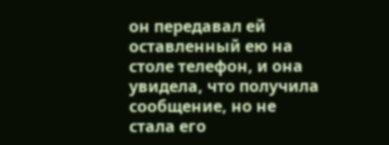он передавал ей оставленный ею на столе телефон, и она увидела, что получила сообщение, но не стала его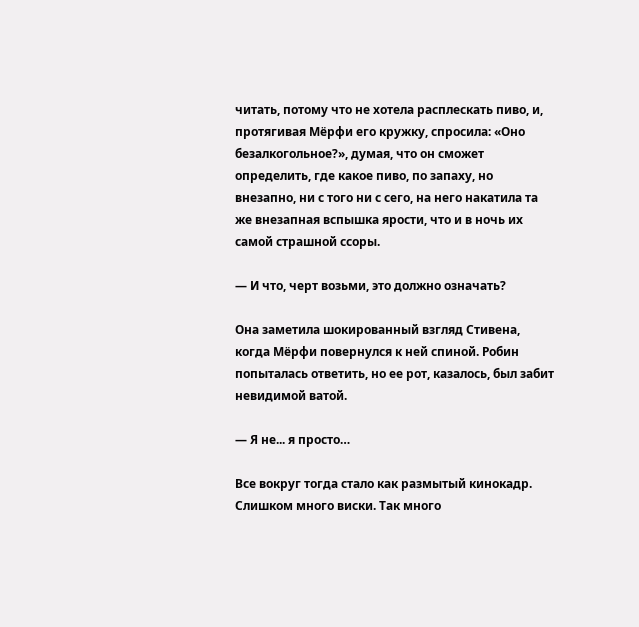читать, потому что не хотела расплескать пиво, и, протягивая Мёрфи его кружку, спросила: «Оно безалкогольное?», думая, что он сможет определить, где какое пиво, по запаху, но внезапно, ни с того ни с сего, на него накатила та же внезапная вспышка ярости, что и в ночь их самой страшной ссоры.

— И что, черт возьми, это должно означать?

Она заметила шокированный взгляд Стивена, когда Мёрфи повернулся к ней спиной. Робин попыталась ответить, но ее рот, казалось, был забит невидимой ватой.

— Я не... я просто…

Все вокруг тогда стало как размытый кинокадр. Слишком много виски. Так много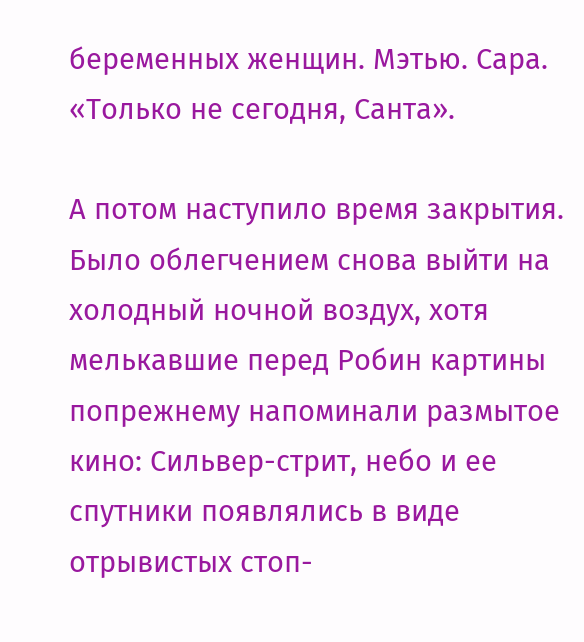беременных женщин. Мэтью. Сара. «Только не сегодня, Санта».

А потом наступило время закрытия. Было облегчением снова выйти на холодный ночной воздух, хотя мелькавшие перед Робин картины попрежнему напоминали размытое кино: Сильвер-стрит, небо и ее спутники появлялись в виде отрывистых стоп-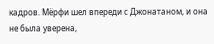кадров. Мёрфи шел впереди с Джонатаном, и она не была уверена,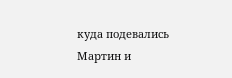куда подевались Мартин и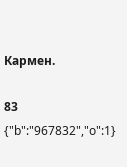Кармен.

83
{"b":"967832","o":1}